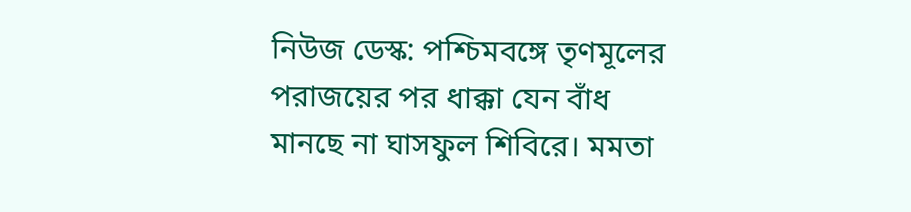নিউজ ডেস্ক: পশ্চিমবঙ্গে তৃণমূলের পরাজয়ের পর ধাক্কা যেন বাঁধ মানছে না ঘাসফুল শিবিরে। মমতা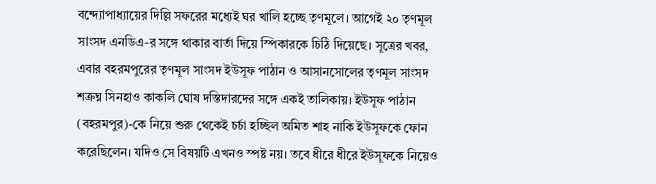বন্দ্যোপাধ্যায়ের দিল্লি সফরের মধ্যেই ঘর খালি হচ্ছে তৃণমূলে। আগেই ২০ তৃণমূল সাংসদ এনডিএ-র সঙ্গে থাকার বার্তা দিয়ে স্পিকারকে চিঠি দিয়েছে। সূত্রের খবর, এবার বহরমপুরের তৃণমূল সাংসদ ইউসূফ পাঠান ও আসানসোলের তৃণমূল সাংসদ শত্রুঘ্ন সিনহাও কাকলি ঘোষ দস্তিদারদের সঙ্গে একই তালিকায়। ইউসূফ পাঠান (বহরমপুর)-কে নিয়ে শুরু থেকেই চর্চা হচ্ছিল অমিত শাহ নাকি ইউসূফকে ফোন করেছিলেন। যদিও সে বিষয়টি এখনও স্পষ্ট নয়। তবে ধীরে ধীরে ইউসূফকে নিয়েও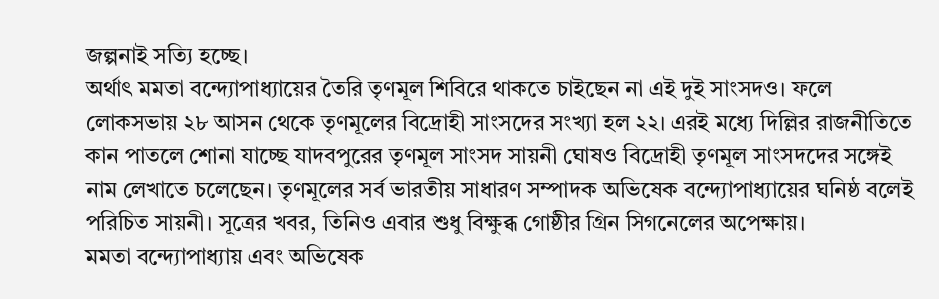জল্পনাই সত্যি হচ্ছে।
অর্থাৎ মমতা বন্দ্যোপাধ্যায়ের তৈরি তৃণমূল শিবিরে থাকতে চাইছেন না এই দুই সাংসদও। ফলে লোকসভায় ২৮ আসন থেকে তৃণমূলের বিদ্রোহী সাংসদের সংখ্যা হল ২২। এরই মধ্যে দিল্লির রাজনীতিতে কান পাতলে শোনা যাচ্ছে যাদবপুরের তৃণমূল সাংসদ সায়নী ঘোষও বিদ্রোহী তৃণমূল সাংসদদের সঙ্গেই নাম লেখাতে চলেছেন। তৃণমূলের সর্ব ভারতীয় সাধারণ সম্পাদক অভিষেক বন্দ্যোপাধ্যায়ের ঘনিষ্ঠ বলেই পরিচিত সায়নী। সূত্রের খবর, তিনিও এবার শুধু বিক্ষুব্ধ গোষ্ঠীর গ্রিন সিগনেলের অপেক্ষায়।
মমতা বন্দ্যোপাধ্যায় এবং অভিষেক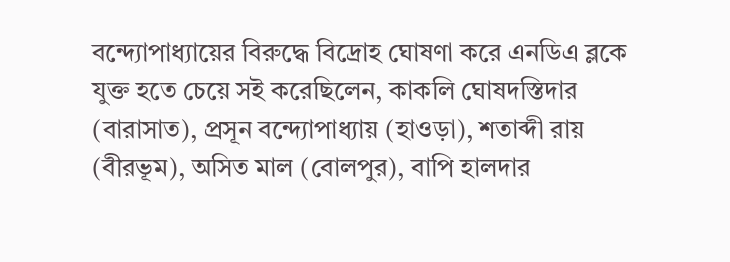বন্দ্যোপাধ্যায়ের বিরুদ্ধে বিদ্রোহ ঘোষণা করে এনডিএ ব্লকে যুক্ত হতে চেয়ে সই করেছিলেন, কাকলি ঘোষদস্তিদার (বারাসাত), প্রসূন বন্দ্যোপাধ্যায় (হাওড়া), শতাব্দী রায় (বীরভূম), অসিত মাল (বোলপুর), বাপি হালদার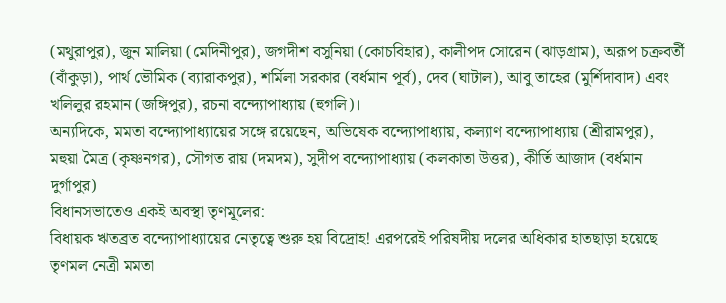(মথুরাপুর), জুন মালিয়া (মেদিনীপুর), জগদীশ বসুনিয়া (কোচবিহার), কালীপদ সোরেন (ঝাড়গ্রাম), অরূপ চক্রবর্তী (বাঁকুড়া), পার্থ ভৌমিক (ব্যারাকপুর), শর্মিলা সরকার (বর্ধমান পূর্ব), দেব (ঘাটাল), আবু তাহের (মুর্শিদাবাদ) এবং খলিলুর রহমান (জঙ্গিপুর), রচনা বন্দ্যোপাধ্যায় (হুগলি)।
অন্যদিকে, মমতা বন্দ্যোপাধ্যায়ের সঙ্গে রয়েছেন, অভিষেক বন্দ্যোপাধ্যায়, কল্যাণ বন্দ্যোপাধ্যায় (শ্রীরামপুর), মহুয়া মৈত্র (কৃষ্ণনগর), সৌগত রায় (দমদম), সুদীপ বন্দ্যোপাধ্যায় (কলকাতা উত্তর), কীর্তি আজাদ (বর্ধমান দুর্গাপুর)
বিধানসভাতেও একই অবস্থা তৃণমূলের:
বিধায়ক ঋতব্রত বন্দ্যোপাধ্যায়ের নেতৃত্বে শুরু হয় বিদ্রোহ! এরপরেই পরিষদীয় দলের অধিকার হাতছাড়া হয়েছে তৃণমল নেত্রী মমতা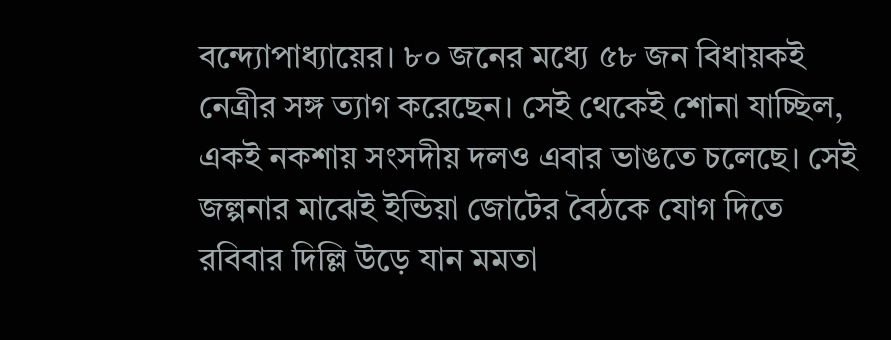বন্দ্যোপাধ্যায়ের। ৮০ জনের মধ্যে ৫৮ জন বিধায়কই নেত্রীর সঙ্গ ত্যাগ করেছেন। সেই থেকেই শোনা যাচ্ছিল, একই নকশায় সংসদীয় দলও এবার ভাঙতে চলেছে। সেই জল্পনার মাঝেই ইন্ডিয়া জোটের বৈঠকে যোগ দিতে রবিবার দিল্লি উড়ে যান মমতা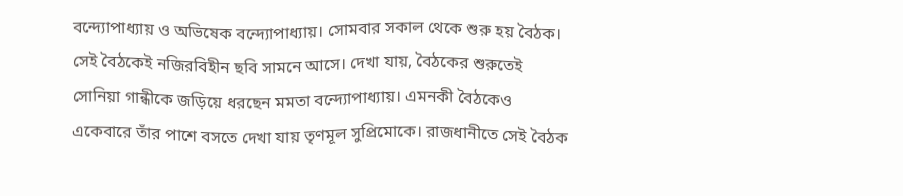বন্দ্যোপাধ্যায় ও অভিষেক বন্দ্যোপাধ্যায়। সোমবার সকাল থেকে শুরু হয় বৈঠক। সেই বৈঠকেই নজিরবিহীন ছবি সামনে আসে। দেখা যায়, বৈঠকের শুরুতেই সোনিয়া গান্ধীকে জড়িয়ে ধরছেন মমতা বন্দ্যোপাধ্যায়। এমনকী বৈঠকেও একেবারে তাঁর পাশে বসতে দেখা যায় তৃণমূল সুপ্রিমোকে। রাজধানীতে সেই বৈঠক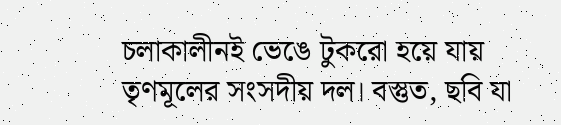চলাকালীনই ভেঙে টুকরো হয়ে যায় তৃণমূলের সংসদীয় দল। বস্তুত, ছবি যা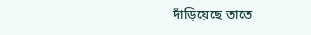দাঁড়িয়েছে তাতে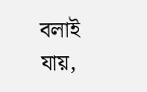বলাই যায়,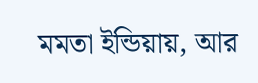মমতা ইন্ডিয়ায়, আর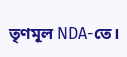তৃণমূল NDA-তে।